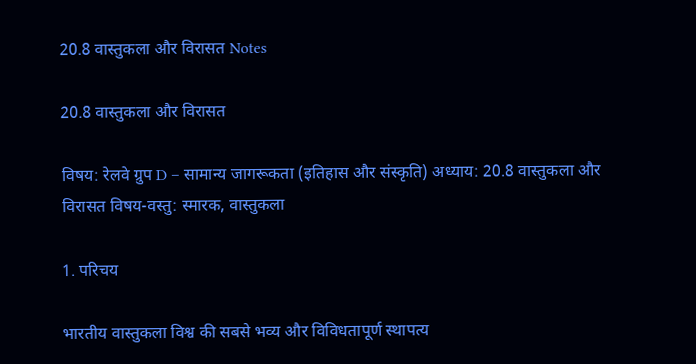20.8 वास्तुकला और विरासत Notes

20.8 वास्तुकला और विरासत

विषय: रेलवे ग्रुप D – सामान्य जागरूकता (इतिहास और संस्कृति) अध्याय: 20.8 वास्तुकला और विरासत विषय-वस्तु: स्मारक, वास्तुकला

1. परिचय

भारतीय वास्तुकला विश्व की सबसे भव्य और विविधतापूर्ण स्थापत्य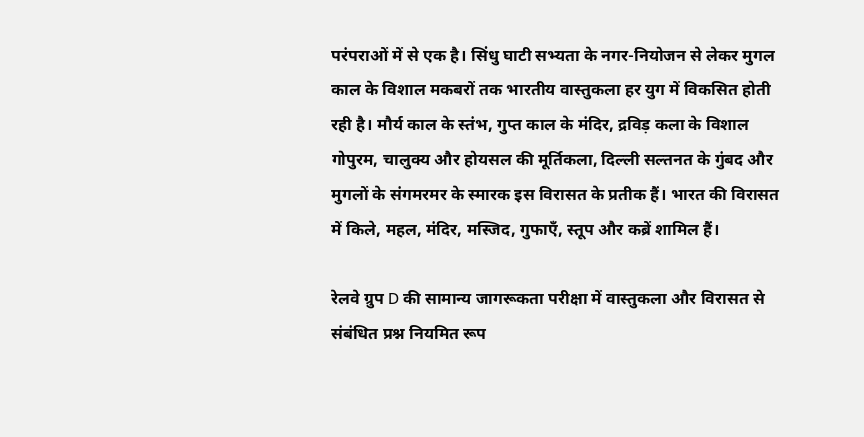परंपराओं में से एक है। सिंधु घाटी सभ्यता के नगर-नियोजन से लेकर मुगल काल के विशाल मकबरों तक भारतीय वास्तुकला हर युग में विकसित होती रही है। मौर्य काल के स्तंभ, गुप्त काल के मंदिर, द्रविड़ कला के विशाल गोपुरम, चालुक्य और होयसल की मूर्तिकला, दिल्ली सल्तनत के गुंबद और मुगलों के संगमरमर के स्मारक इस विरासत के प्रतीक हैं। भारत की विरासत में किले, महल, मंदिर, मस्जिद, गुफाएँ, स्तूप और कब्रें शामिल हैं।

रेलवे ग्रुप D की सामान्य जागरूकता परीक्षा में वास्तुकला और विरासत से संबंधित प्रश्न नियमित रूप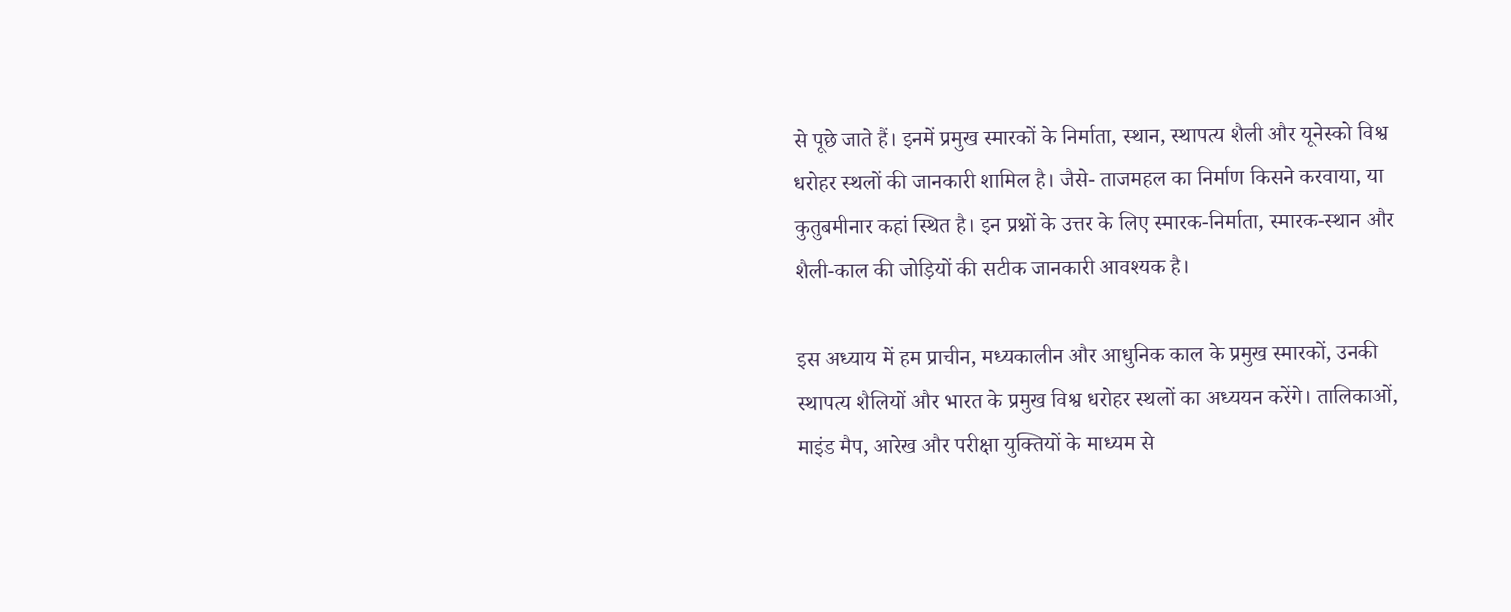से पूछे जाते हैं। इनमें प्रमुख स्मारकों के निर्माता, स्थान, स्थापत्य शैली और यूनेस्को विश्व धरोहर स्थलों की जानकारी शामिल है। जैसे- ताजमहल का निर्माण किसने करवाया, या कुतुबमीनार कहां स्थित है। इन प्रश्नों के उत्तर के लिए स्मारक-निर्माता, स्मारक-स्थान और शैली-काल की जोड़ियों की सटीक जानकारी आवश्यक है।

इस अध्याय में हम प्राचीन, मध्यकालीन और आधुनिक काल के प्रमुख स्मारकों, उनकी स्थापत्य शैलियों और भारत के प्रमुख विश्व धरोहर स्थलों का अध्ययन करेंगे। तालिकाओं, माइंड मैप, आरेख और परीक्षा युक्तियों के माध्यम से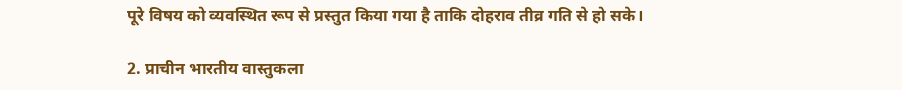पूरे विषय को व्यवस्थित रूप से प्रस्तुत किया गया है ताकि दोहराव तीव्र गति से हो सके।

2. प्राचीन भारतीय वास्तुकला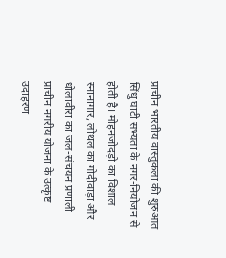प्राचीन भारतीय वास्तुकला की शुरुआत सिंधु घाटी सभ्यता के नगर-नियोजन से होती है। मोहनजोदड़ो का विशाल स्नानागार, लोथल का गोदीवाड़ा और धोलावीरा का जल-संचयन प्रणाली प्राचीन नगरीय योजना के उत्कृष्ट उदाहरण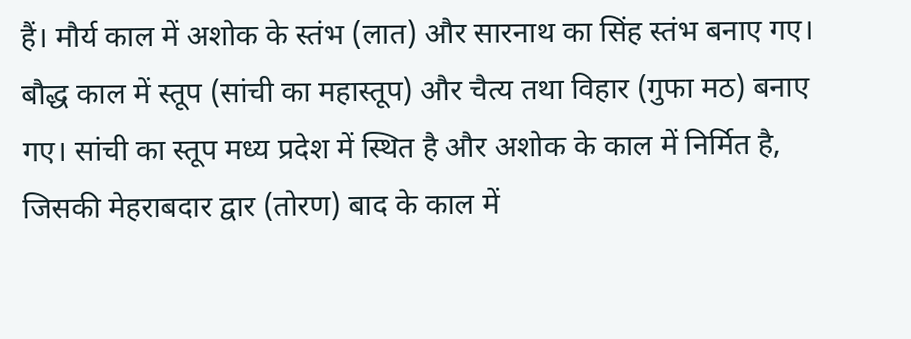हैं। मौर्य काल में अशोक के स्तंभ (लात) और सारनाथ का सिंह स्तंभ बनाए गए। बौद्ध काल में स्तूप (सांची का महास्तूप) और चैत्य तथा विहार (गुफा मठ) बनाए गए। सांची का स्तूप मध्य प्रदेश में स्थित है और अशोक के काल में निर्मित है, जिसकी मेहराबदार द्वार (तोरण) बाद के काल में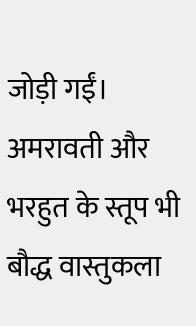जोड़ी गईं। अमरावती और भरहुत के स्तूप भी बौद्ध वास्तुकला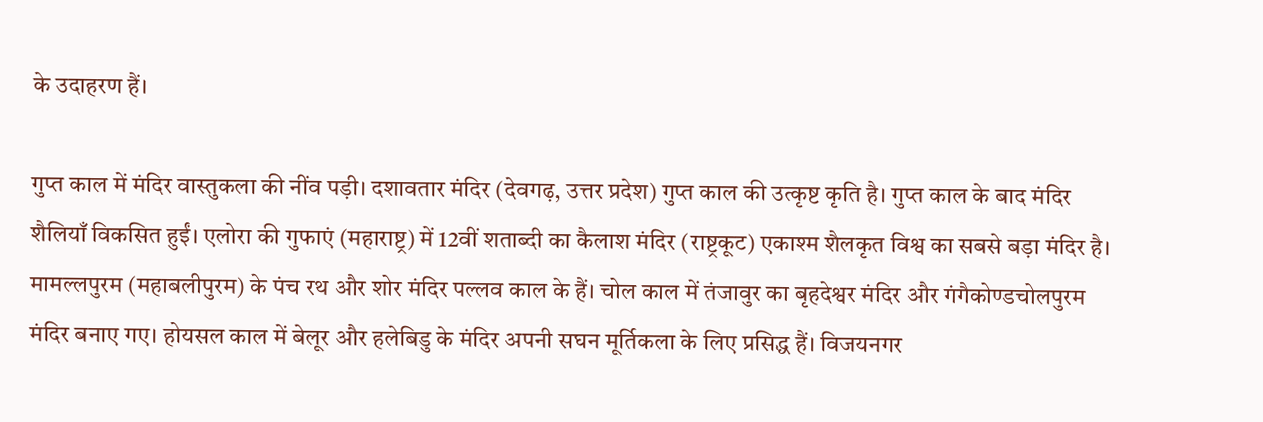के उदाहरण हैं।

गुप्त काल में मंदिर वास्तुकला की नींव पड़ी। दशावतार मंदिर (देवगढ़, उत्तर प्रदेश) गुप्त काल की उत्कृष्ट कृति है। गुप्त काल के बाद मंदिर शैलियाँ विकसित हुईं। एलोरा की गुफाएं (महाराष्ट्र) में 12वीं शताब्दी का कैलाश मंदिर (राष्ट्रकूट) एकाश्म शैलकृत विश्व का सबसे बड़ा मंदिर है। मामल्लपुरम (महाबलीपुरम) के पंच रथ और शोर मंदिर पल्लव काल के हैं। चोल काल में तंजावुर का बृहदेश्वर मंदिर और गंगैकोण्डचोलपुरम मंदिर बनाए गए। होयसल काल में बेलूर और हलेबिडु के मंदिर अपनी सघन मूर्तिकला के लिए प्रसिद्ध हैं। विजयनगर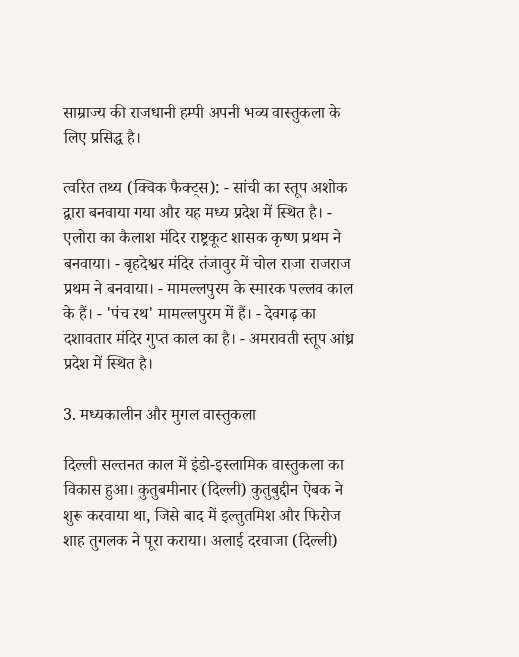साम्राज्य की राजधानी हम्पी अपनी भव्य वास्तुकला के लिए प्रसिद्ध है।

त्वरित तथ्य (क्विक फैक्ट्स): - सांची का स्तूप अशोक द्वारा बनवाया गया और यह मध्य प्रदेश में स्थित है। - एलोरा का कैलाश मंदिर राष्ट्रकूट शासक कृष्ण प्रथम ने बनवाया। - बृहदेश्वर मंदिर तंजावुर में चोल राजा राजराज प्रथम ने बनवाया। - मामल्लपुरम के स्मारक पल्लव काल के हैं। - 'पंच रथ' मामल्लपुरम में हैं। - देवगढ़ का दशावतार मंदिर गुप्त काल का है। - अमरावती स्तूप आंध्र प्रदेश में स्थित है।

3. मध्यकालीन और मुगल वास्तुकला

दिल्ली सल्तनत काल में इंडो-इस्लामिक वास्तुकला का विकास हुआ। कुतुबमीनार (दिल्ली) कुतुबुद्दीन ऐबक ने शुरू करवाया था, जिसे बाद में इल्तुतमिश और फिरोज शाह तुगलक ने पूरा कराया। अलाई दरवाजा (दिल्ली)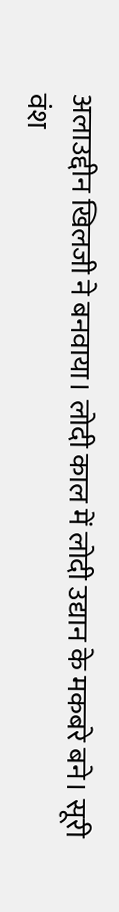अलाउद्दीन खिलजी ने बनवाया। लोदी काल में लोदी उद्यान के मकबरे बने। सूरी वंश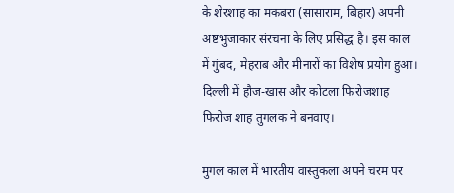के शेरशाह का मकबरा (सासाराम, बिहार) अपनी अष्टभुजाकार संरचना के लिए प्रसिद्ध है। इस काल में गुंबद, मेहराब और मीनारों का विशेष प्रयोग हुआ। दिल्ली में हौज-खास और कोटला फिरोजशाह फिरोज शाह तुगलक ने बनवाए।

मुगल काल में भारतीय वास्तुकला अपने चरम पर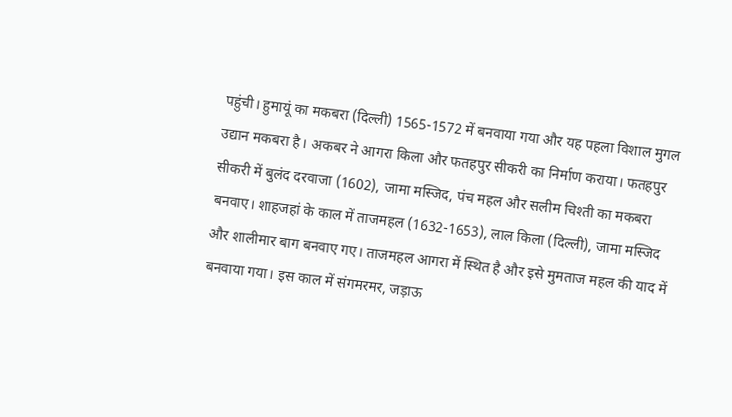पहुंची। हुमायूं का मकबरा (दिल्ली) 1565-1572 में बनवाया गया और यह पहला विशाल मुगल उद्यान मकबरा है। अकबर ने आगरा किला और फतहपुर सीकरी का निर्माण कराया। फतहपुर सीकरी में बुलंद दरवाजा (1602), जामा मस्जिद, पंच महल और सलीम चिश्ती का मकबरा बनवाए। शाहजहां के काल में ताजमहल (1632-1653), लाल किला (दिल्ली), जामा मस्जिद और शालीमार बाग बनवाए गए। ताजमहल आगरा में स्थित है और इसे मुमताज महल की याद में बनवाया गया। इस काल में संगमरमर, जड़ाऊ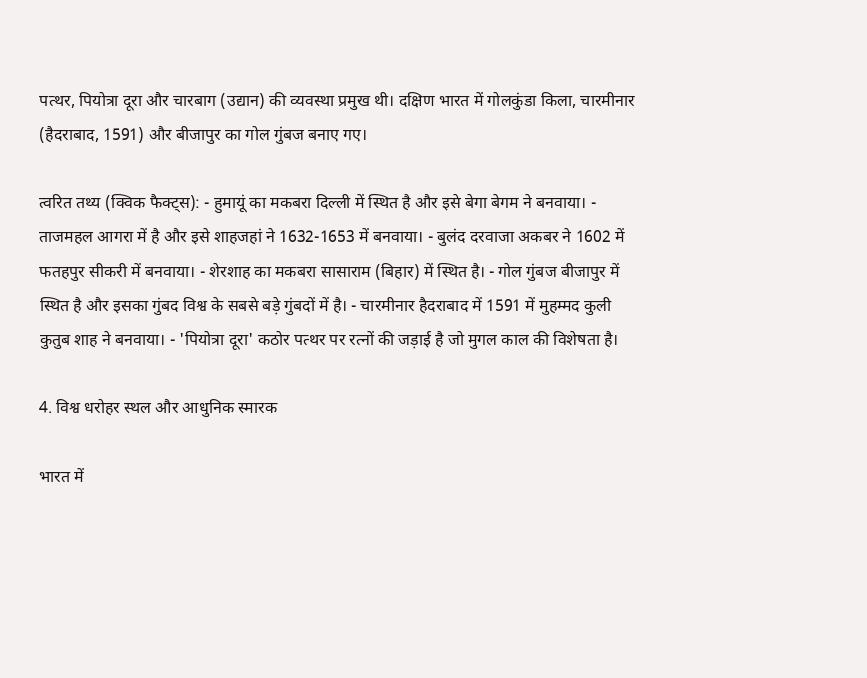पत्थर, पियोत्रा दूरा और चारबाग (उद्यान) की व्यवस्था प्रमुख थी। दक्षिण भारत में गोलकुंडा किला, चारमीनार (हैदराबाद, 1591) और बीजापुर का गोल गुंबज बनाए गए।

त्वरित तथ्य (क्विक फैक्ट्स): - हुमायूं का मकबरा दिल्ली में स्थित है और इसे बेगा बेगम ने बनवाया। - ताजमहल आगरा में है और इसे शाहजहां ने 1632-1653 में बनवाया। - बुलंद दरवाजा अकबर ने 1602 में फतहपुर सीकरी में बनवाया। - शेरशाह का मकबरा सासाराम (बिहार) में स्थित है। - गोल गुंबज बीजापुर में स्थित है और इसका गुंबद विश्व के सबसे बड़े गुंबदों में है। - चारमीनार हैदराबाद में 1591 में मुहम्मद कुली कुतुब शाह ने बनवाया। - 'पियोत्रा दूरा' कठोर पत्थर पर रत्नों की जड़ाई है जो मुगल काल की विशेषता है।

4. विश्व धरोहर स्थल और आधुनिक स्मारक

भारत में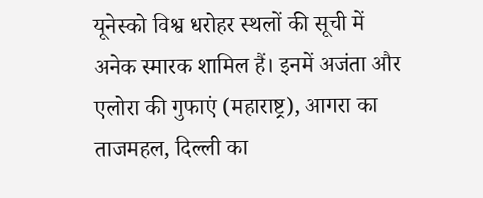यूनेस्को विश्व धरोहर स्थलों की सूची में अनेक स्मारक शामिल हैं। इनमें अजंता और एलोरा की गुफाएं (महाराष्ट्र), आगरा का ताजमहल, दिल्ली का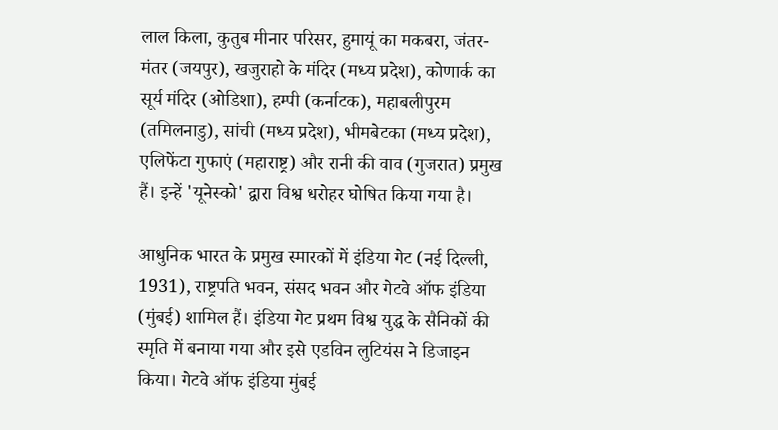लाल किला, कुतुब मीनार परिसर, हुमायूं का मकबरा, जंतर-मंतर (जयपुर), खजुराहो के मंदिर (मध्य प्रदेश), कोणार्क का सूर्य मंदिर (ओडिशा), हम्पी (कर्नाटक), महाबलीपुरम (तमिलनाडु), सांची (मध्य प्रदेश), भीमबेटका (मध्य प्रदेश), एलिफेंटा गुफाएं (महाराष्ट्र) और रानी की वाव (गुजरात) प्रमुख हैं। इन्हें 'यूनेस्को' द्वारा विश्व धरोहर घोषित किया गया है।

आधुनिक भारत के प्रमुख स्मारकों में इंडिया गेट (नई दिल्ली, 1931), राष्ट्रपति भवन, संसद भवन और गेटवे ऑफ इंडिया (मुंबई) शामिल हैं। इंडिया गेट प्रथम विश्व युद्ध के सैनिकों की स्मृति में बनाया गया और इसे एडविन लुटियंस ने डिजाइन किया। गेटवे ऑफ इंडिया मुंबई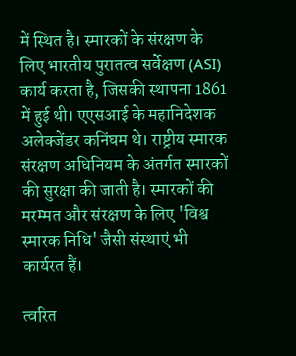में स्थित है। स्मारकों के संरक्षण के लिए भारतीय पुरातत्व सर्वेक्षण (ASI) कार्य करता है, जिसकी स्थापना 1861 में हुई थी। एएसआई के महानिदेशक अलेक्जेंडर कनिंघम थे। राष्ट्रीय स्मारक संरक्षण अधिनियम के अंतर्गत स्मारकों की सुरक्षा की जाती है। स्मारकों की मरम्मत और संरक्षण के लिए 'विश्व स्मारक निधि' जैसी संस्थाएं भी कार्यरत हैं।

त्वरित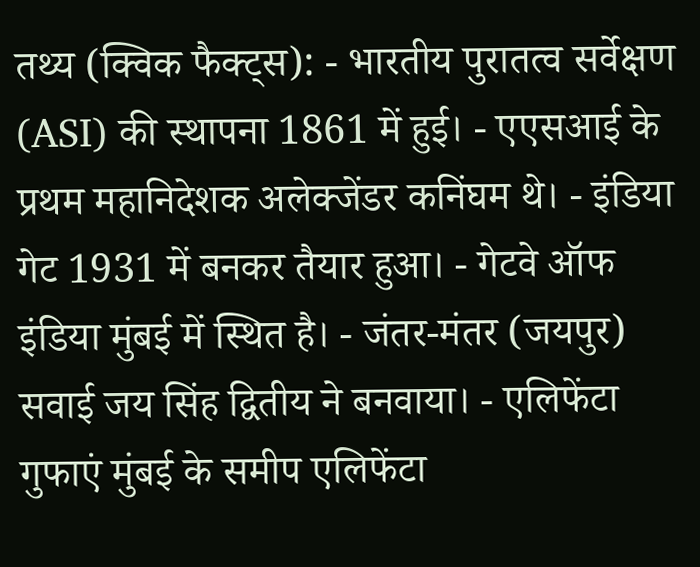तथ्य (क्विक फैक्ट्स): - भारतीय पुरातत्व सर्वेक्षण (ASI) की स्थापना 1861 में हुई। - एएसआई के प्रथम महानिदेशक अलेक्जेंडर कनिंघम थे। - इंडिया गेट 1931 में बनकर तैयार हुआ। - गेटवे ऑफ इंडिया मुंबई में स्थित है। - जंतर-मंतर (जयपुर) सवाई जय सिंह द्वितीय ने बनवाया। - एलिफेंटा गुफाएं मुंबई के समीप एलिफेंटा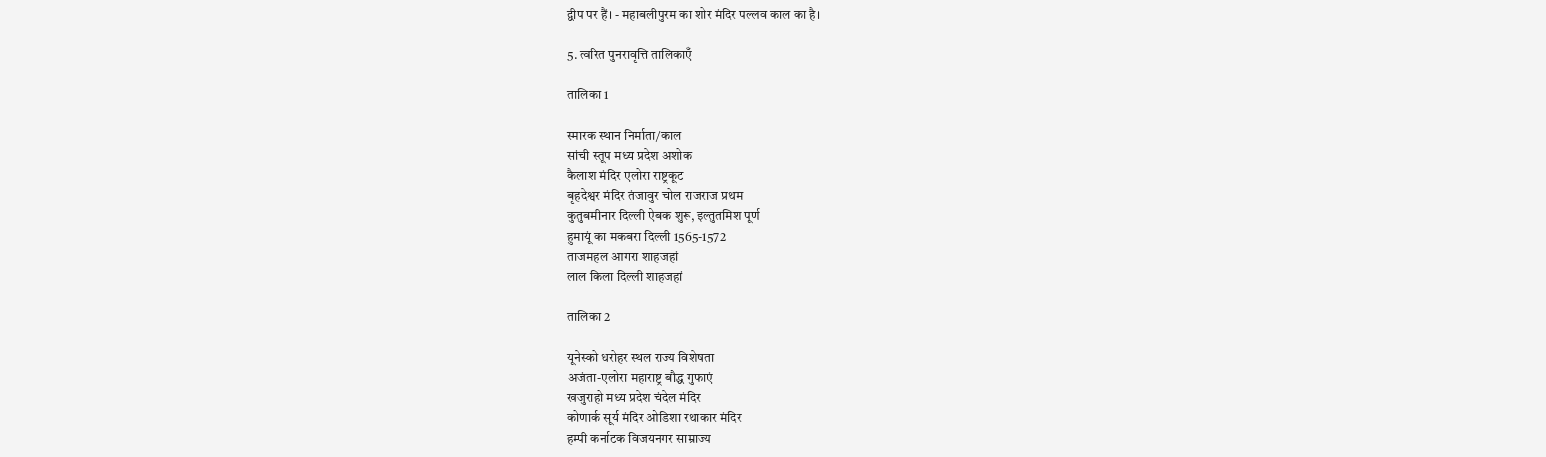द्वीप पर हैं। - महाबलीपुरम का शोर मंदिर पल्लव काल का है।

5. त्वरित पुनरावृत्ति तालिकाएँ

तालिका 1

स्मारक स्थान निर्माता/काल
सांची स्तूप मध्य प्रदेश अशोक
कैलाश मंदिर एलोरा राष्ट्रकूट
बृहदेश्वर मंदिर तंजावुर चोल राजराज प्रथम
कुतुबमीनार दिल्ली ऐबक शुरू, इल्तुतमिश पूर्ण
हुमायूं का मकबरा दिल्ली 1565-1572
ताजमहल आगरा शाहजहां
लाल किला दिल्ली शाहजहां

तालिका 2

यूनेस्को धरोहर स्थल राज्य विशेषता
अजंता-एलोरा महाराष्ट्र बौद्ध गुफाएं
खजुराहो मध्य प्रदेश चंदेल मंदिर
कोणार्क सूर्य मंदिर ओडिशा रथाकार मंदिर
हम्पी कर्नाटक विजयनगर साम्राज्य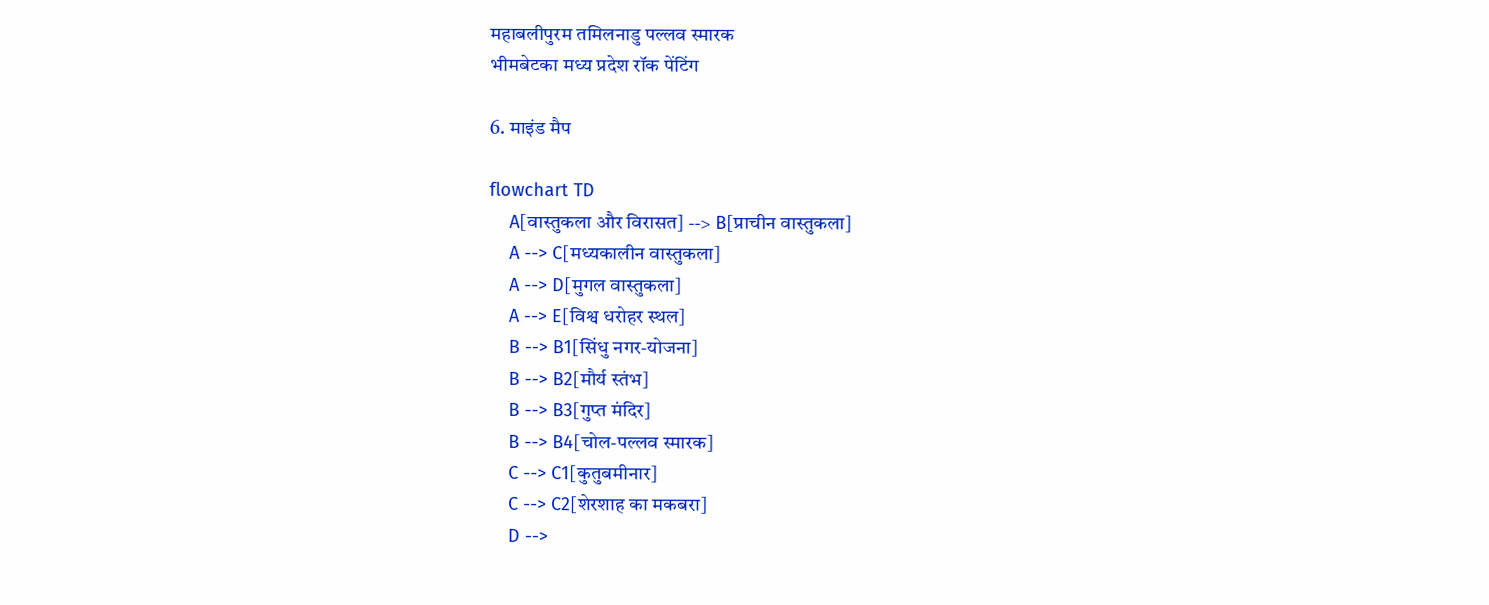महाबलीपुरम तमिलनाडु पल्लव स्मारक
भीमबेटका मध्य प्रदेश रॉक पेंटिंग

6. माइंड मैप

flowchart TD
    A[वास्तुकला और विरासत] --> B[प्राचीन वास्तुकला]
    A --> C[मध्यकालीन वास्तुकला]
    A --> D[मुगल वास्तुकला]
    A --> E[विश्व धरोहर स्थल]
    B --> B1[सिंधु नगर-योजना]
    B --> B2[मौर्य स्तंभ]
    B --> B3[गुप्त मंदिर]
    B --> B4[चोल-पल्लव स्मारक]
    C --> C1[कुतुबमीनार]
    C --> C2[शेरशाह का मकबरा]
    D -->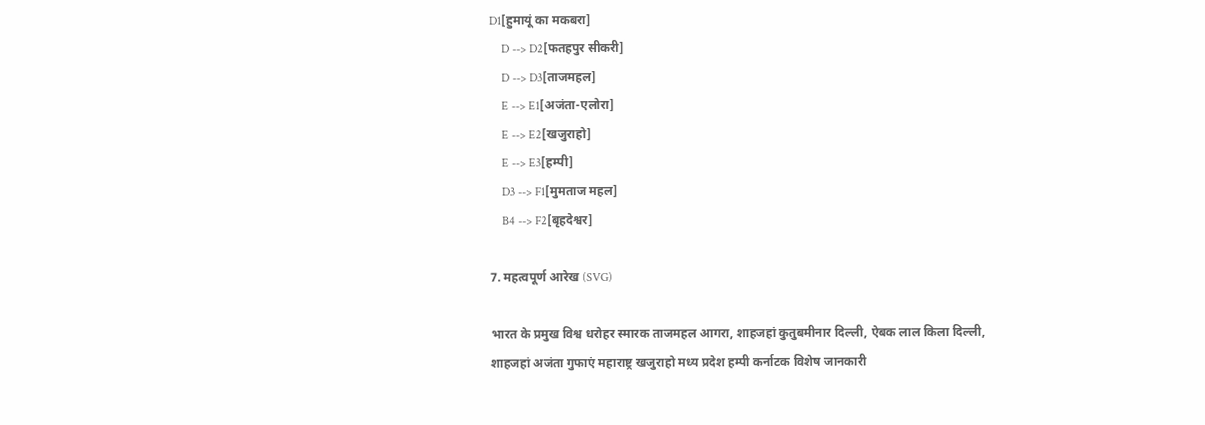D1[हुमायूं का मकबरा]
    D --> D2[फतहपुर सीकरी]
    D --> D3[ताजमहल]
    E --> E1[अजंता-एलोरा]
    E --> E2[खजुराहो]
    E --> E3[हम्पी]
    D3 --> F1[मुमताज महल]
    B4 --> F2[बृहदेश्वर]

7. महत्वपूर्ण आरेख (SVG)

भारत के प्रमुख विश्व धरोहर स्मारक ताजमहल आगरा, शाहजहां कुतुबमीनार दिल्ली, ऐबक लाल किला दिल्ली, शाहजहां अजंता गुफाएं महाराष्ट्र खजुराहो मध्य प्रदेश हम्पी कर्नाटक विशेष जानकारी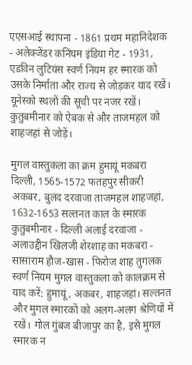एएसआई स्थापना - 1861 प्रथम महानिदेशक - अलेक्जेंडर कनिंघम इंडिया गेट - 1931, एडविन लुटियंस स्वर्ण नियम हर स्मारक को उसके निर्माता और राज्य से जोड़कर याद रखें। यूनेस्को स्थलों की सूची पर नजर रखें। कुतुबमीनार को ऐबक से और ताजमहल को शाहजहां से जोड़ें।

मुगल वास्तुकला का क्रम हुमायूं मकबरा दिल्ली, 1565-1572 फतहपुर सीकरी अकबर, बुलंद दरवाजा ताजमहल शाहजहां, 1632-1653 सल्तनत काल के स्मारक कुतुबमीनार - दिल्ली अलाई दरवाजा - अलाउद्दीन खिलजी शेरशाह का मकबरा - सासाराम हौज-खास - फिरोज शाह तुगलक स्वर्ण नियम मुगल वास्तुकला को कालक्रम से याद करें: हुमायूं, अकबर, शाहजहां। सल्तनत और मुगल स्मारकों को अलग-अलग श्रेणियों में रखें। गोल गुंबज बीजापुर का है, इसे मुगल स्मारक न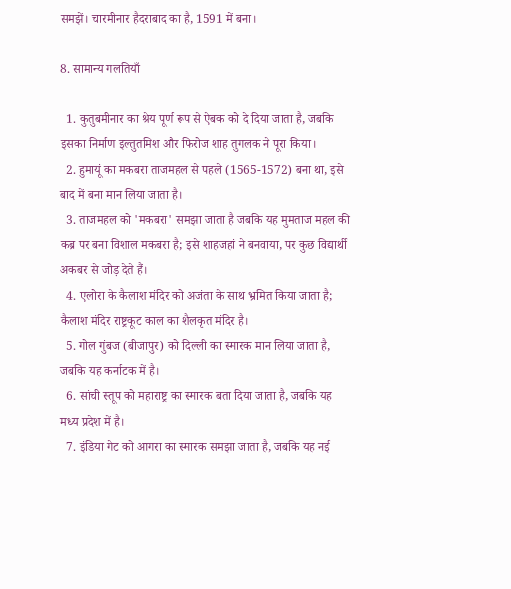समझें। चारमीनार हैदराबाद का है, 1591 में बना।

8. सामान्य गलतियाँ

  1. कुतुबमीनार का श्रेय पूर्ण रूप से ऐबक को दे दिया जाता है, जबकि इसका निर्माण इल्तुतमिश और फिरोज शाह तुगलक ने पूरा किया।
  2. हुमायूं का मकबरा ताजमहल से पहले (1565-1572) बना था, इसे बाद में बना मान लिया जाता है।
  3. ताजमहल को 'मकबरा' समझा जाता है जबकि यह मुमताज महल की कब्र पर बना विशाल मकबरा है; इसे शाहजहां ने बनवाया, पर कुछ विद्यार्थी अकबर से जोड़ देते हैं।
  4. एलोरा के कैलाश मंदिर को अजंता के साथ भ्रमित किया जाता है; कैलाश मंदिर राष्ट्रकूट काल का शैलकृत मंदिर है।
  5. गोल गुंबज (बीजापुर) को दिल्ली का स्मारक मान लिया जाता है, जबकि यह कर्नाटक में है।
  6. सांची स्तूप को महाराष्ट्र का स्मारक बता दिया जाता है, जबकि यह मध्य प्रदेश में है।
  7. इंडिया गेट को आगरा का स्मारक समझा जाता है, जबकि यह नई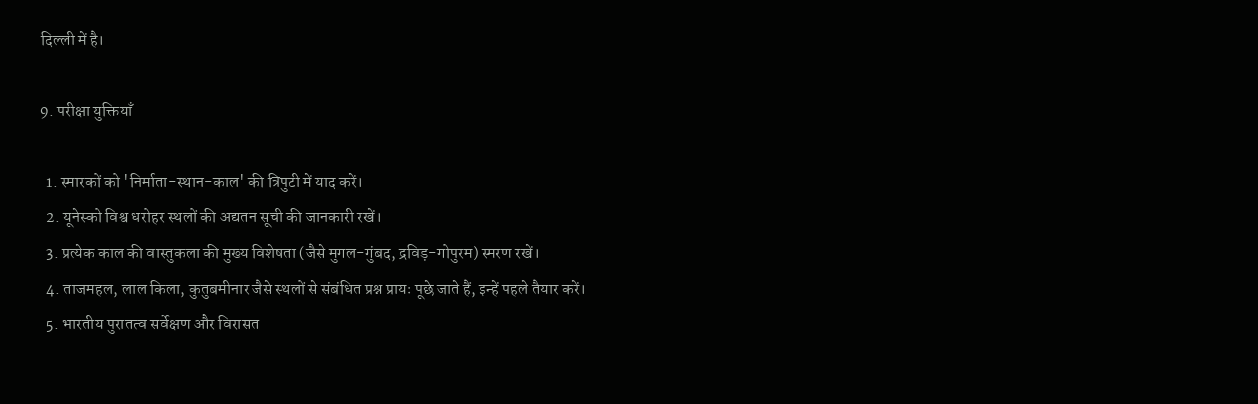दिल्ली में है।

9. परीक्षा युक्तियाँ

  1. स्मारकों को 'निर्माता-स्थान-काल' की त्रिपुटी में याद करें।
  2. यूनेस्को विश्व धरोहर स्थलों की अद्यतन सूची की जानकारी रखें।
  3. प्रत्येक काल की वास्तुकला की मुख्य विशेषता (जैसे मुगल-गुंबद, द्रविड़-गोपुरम) स्मरण रखें।
  4. ताजमहल, लाल किला, कुतुबमीनार जैसे स्थलों से संबंधित प्रश्न प्रायः पूछे जाते हैं, इन्हें पहले तैयार करें।
  5. भारतीय पुरातत्व सर्वेक्षण और विरासत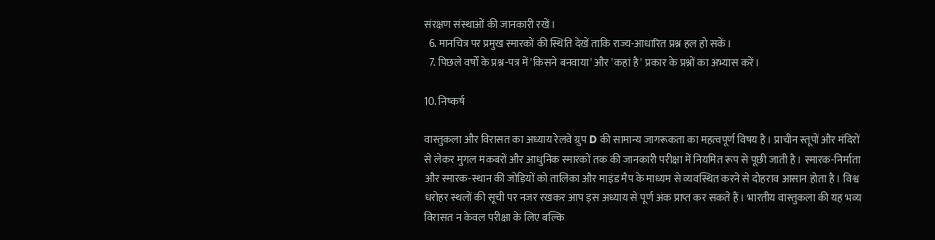संरक्षण संस्थाओं की जानकारी रखें।
  6. मानचित्र पर प्रमुख स्मारकों की स्थिति देखें ताकि राज्य-आधारित प्रश्न हल हो सकें।
  7. पिछले वर्षों के प्रश्न-पत्र में 'किसने बनवाया' और 'कहां है' प्रकार के प्रश्नों का अभ्यास करें।

10. निष्कर्ष

वास्तुकला और विरासत का अध्याय रेलवे ग्रुप D की सामान्य जागरूकता का महत्वपूर्ण विषय है। प्राचीन स्तूपों और मंदिरों से लेकर मुगल मकबरों और आधुनिक स्मारकों तक की जानकारी परीक्षा में नियमित रूप से पूछी जाती है। स्मारक-निर्माता और स्मारक-स्थान की जोड़ियों को तालिका और माइंड मैप के माध्यम से व्यवस्थित करने से दोहराव आसान होता है। विश्व धरोहर स्थलों की सूची पर नजर रखकर आप इस अध्याय से पूर्ण अंक प्राप्त कर सकते हैं। भारतीय वास्तुकला की यह भव्य विरासत न केवल परीक्षा के लिए बल्कि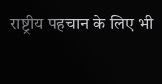राष्ट्रीय पहचान के लिए भी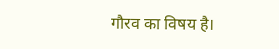गौरव का विषय है।